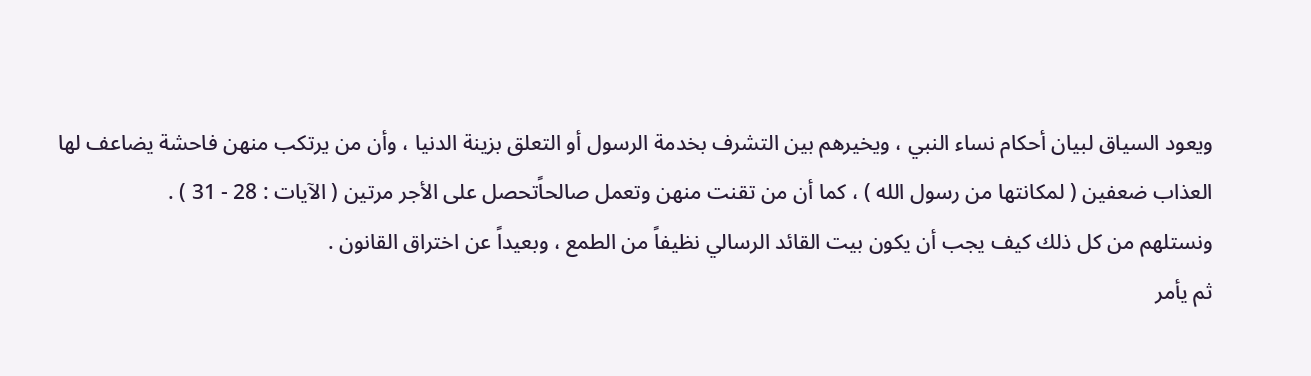ويعود السياق لبيان أحكام نساء النبي ، ويخيرهم بين التشرف بخدمة الرسول أو التعلق بزينة الدنيا ، وأن من يرتكب منهن فاحشة يضاعف لها العذاب ضعفين ( لمكانتها من رسول الله ) ، كما أن من تقنت منهن وتعمل صالحاًتحصل على الأجر مرتين ( الآيات : 28 - 31 ) .
ونستلهم من كل ذلك كيف يجب أن يكون بيت القائد الرسالي نظيفاً من الطمع ، وبعيداً عن اختراق القانون .
ثم يأمر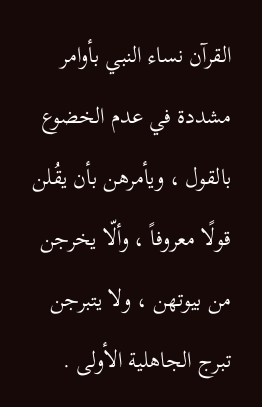القرآن نساء النبي بأوامر مشددة في عدم الخضوع بالقول ، ويأمرهن بأن يقُلن قولًا معروفاً ، وألّا يخرجن من بيوتهن ، ولا يتبرجن تبرج الجاهلية الأولى .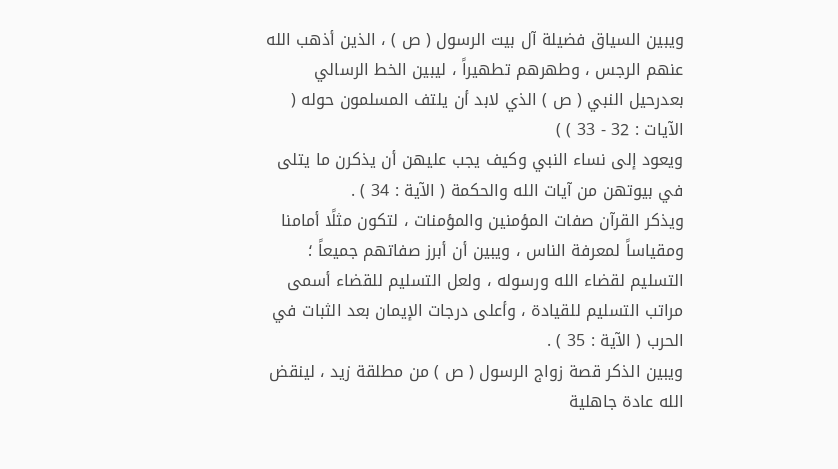ويبين السياق فضيلة آل بيت الرسول ( ص ) ، الذين أذهب الله عنهم الرجس ، وطهرهم تطهيراً ، ليبين الخط الرسالي بعدرحيل النبي ( ص ) الذي لابد أن يلتف المسلمون حوله ( الآيات : 32 - 33 ) )
ويعود إلى نساء النبي وكيف يجب عليهن أن يذكرن ما يتلى في بيوتهن من آيات الله والحكمة ( الآية : 34 ) .
ويذكر القرآن صفات المؤمنين والمؤمنات ، لتكون مثلًا أمامنا ومقياساً لمعرفة الناس ، ويبين أن أبرز صفاتهم جميعاً ؛ التسليم لقضاء الله ورسوله ، ولعل التسليم للقضاء أسمى مراتب التسليم للقيادة ، وأعلى درجات الإيمان بعد الثبات في الحرب ( الآية : 35 ) .
ويبين الذكر قصة زواج الرسول ( ص ) من مطلقة زيد ، لينقض الله عادة جاهلية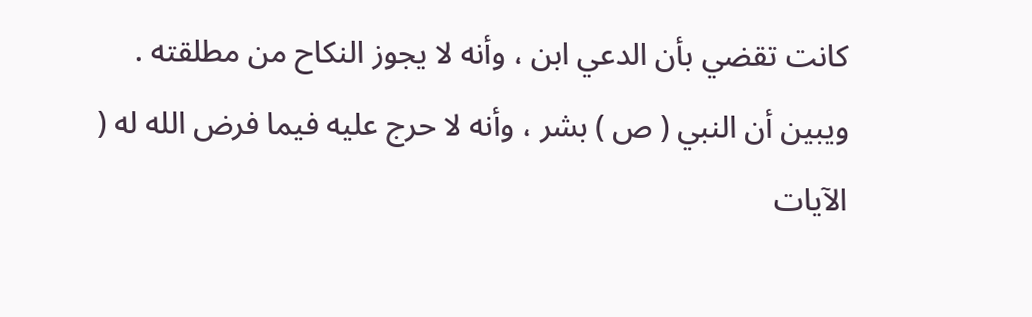كانت تقضي بأن الدعي ابن ، وأنه لا يجوز النكاح من مطلقته .
ويبين أن النبي ( ص ) بشر ، وأنه لا حرج عليه فيما فرض الله له ( الآيات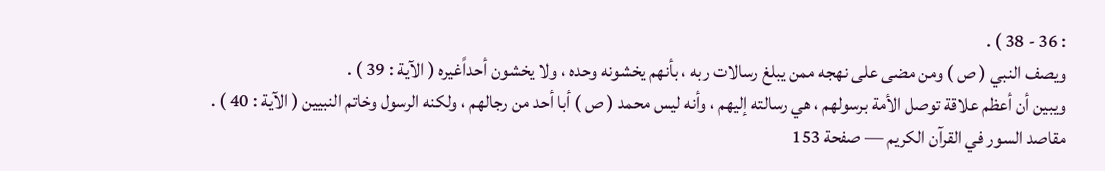: 36 - 38 ) .
ويصف النبي ( ص ) ومن مضى على نهجه ممن يبلغ رسالات ربه ، بأنهم يخشونه وحده ، ولا يخشون أحداًغيره ( الآية : 39 ) .
ويبين أن أعظم علاقة توصل الأمة برسولهم ، هي رسالته إليهم ، وأنه ليس محمد ( ص ) أبا أحد من رجالهم ، ولكنه الرسول وخاتم النبيين ( الآية : 40 ) .
مقاصد السور في القرآن الكريم — صفحة 153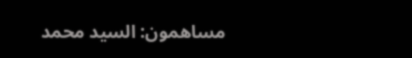مساهمون: السيد محمد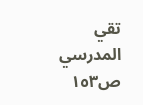تقي المدرسي
ص١٥٣